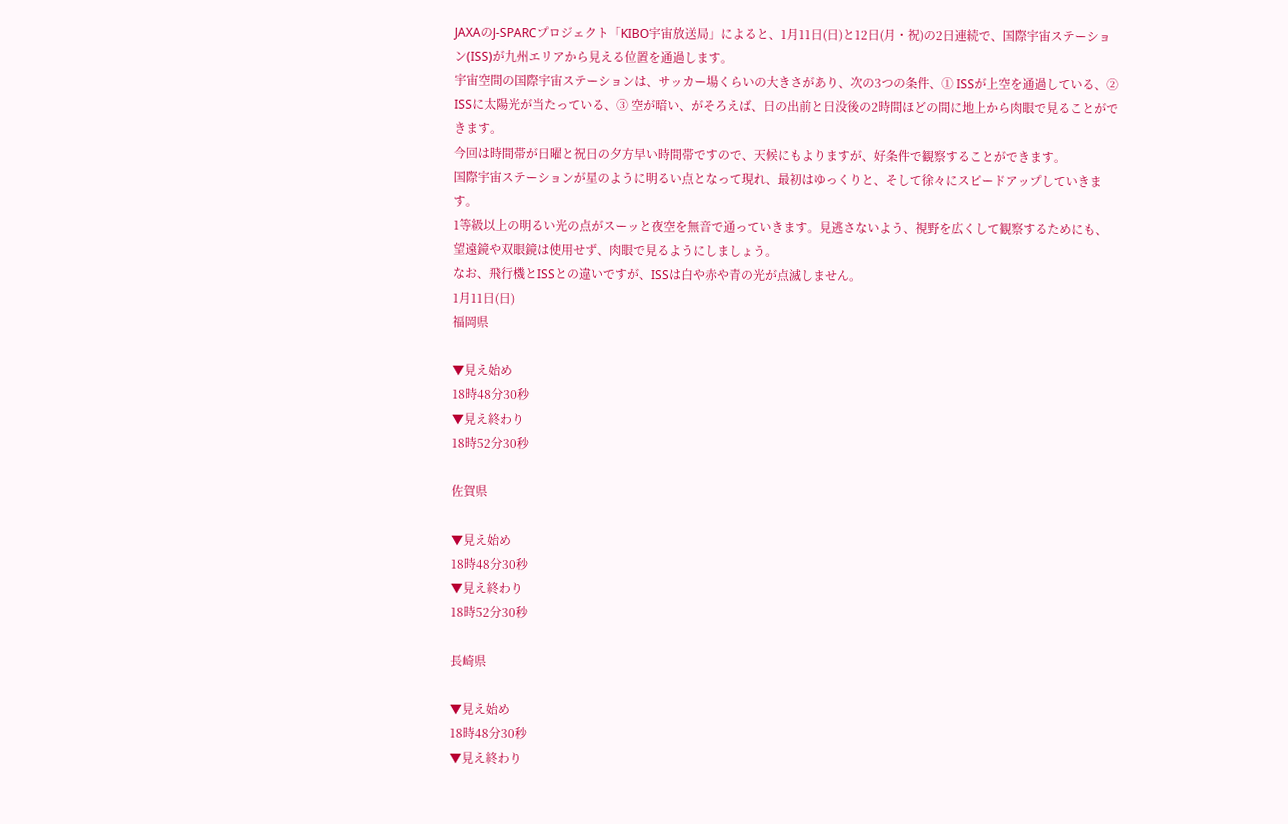JAXAのJ-SPARCプロジェクト「KIBO宇宙放送局」によると、1月11日(日)と12日(月・祝)の2日連続で、国際宇宙ステーション(ISS)が九州エリアから見える位置を通過します。
宇宙空間の国際宇宙ステーションは、サッカー場くらいの大きさがあり、次の3つの条件、① ISSが上空を通過している、② ISSに太陽光が当たっている、③ 空が暗い、がそろえば、日の出前と日没後の2時間ほどの間に地上から肉眼で見ることができます。
今回は時間帯が日曜と祝日の夕方早い時間帯ですので、天候にもよりますが、好条件で観察することができます。
国際宇宙ステーションが星のように明るい点となって現れ、最初はゆっくりと、そして徐々にスピードアップしていきます。
1等級以上の明るい光の点がスーッと夜空を無音で通っていきます。見逃さないよう、視野を広くして観察するためにも、望遠鏡や双眼鏡は使用せず、肉眼で見るようにしましょう。
なお、飛行機とISSとの違いですが、ISSは白や赤や青の光が点滅しません。
1月11日(日)
福岡県

▼見え始め
18時48分30秒
▼見え終わり
18時52分30秒

佐賀県

▼見え始め
18時48分30秒
▼見え終わり
18時52分30秒

長崎県

▼見え始め
18時48分30秒
▼見え終わり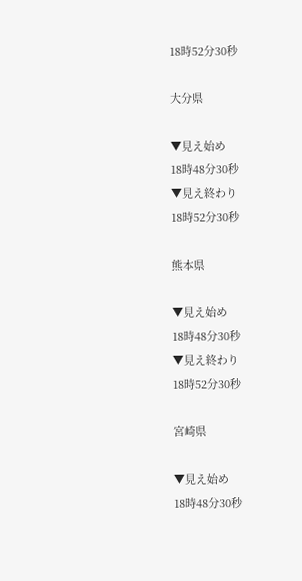18時52分30秒

大分県

▼見え始め
18時48分30秒
▼見え終わり
18時52分30秒

熊本県

▼見え始め
18時48分30秒
▼見え終わり
18時52分30秒

宮崎県

▼見え始め
18時48分30秒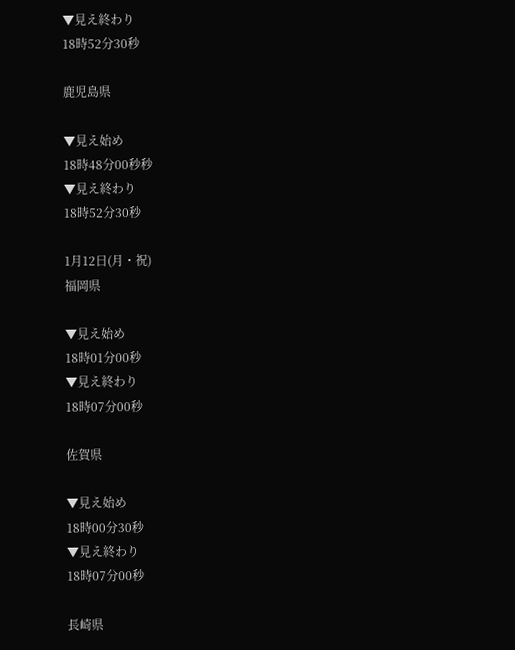▼見え終わり
18時52分30秒

鹿児島県

▼見え始め
18時48分00秒秒
▼見え終わり
18時52分30秒

1月12日(月・祝)
福岡県

▼見え始め
18時01分00秒
▼見え終わり
18時07分00秒

佐賀県

▼見え始め
18時00分30秒
▼見え終わり
18時07分00秒

長崎県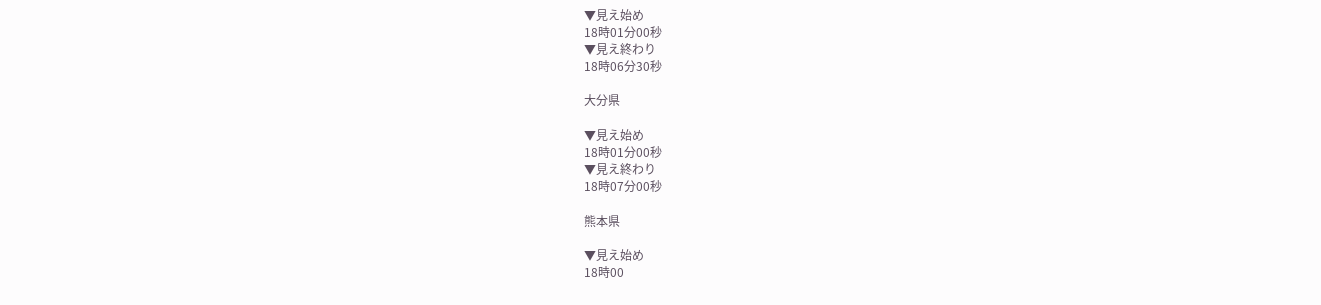▼見え始め
18時01分00秒
▼見え終わり
18時06分30秒

大分県

▼見え始め
18時01分00秒
▼見え終わり
18時07分00秒

熊本県

▼見え始め
18時00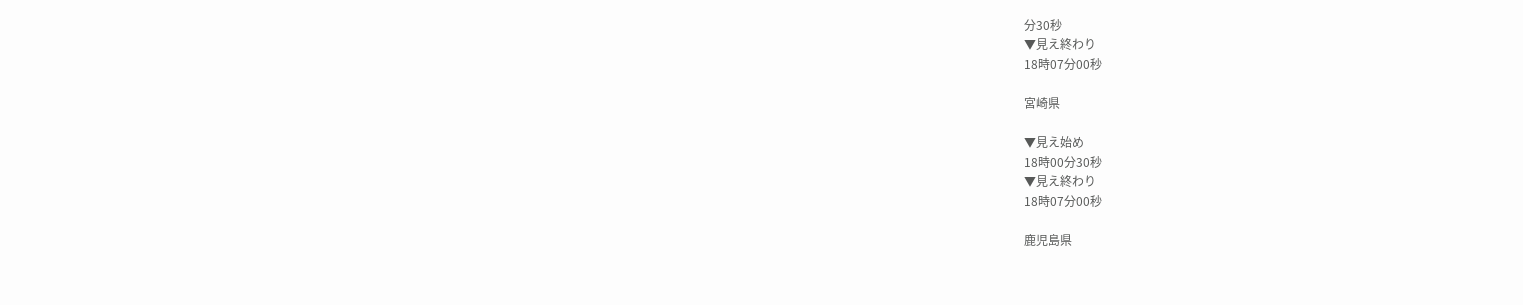分30秒
▼見え終わり
18時07分00秒

宮崎県

▼見え始め
18時00分30秒
▼見え終わり
18時07分00秒

鹿児島県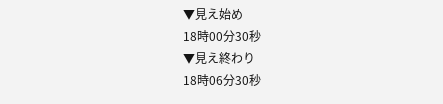▼見え始め
18時00分30秒
▼見え終わり
18時06分30秒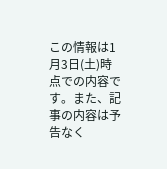この情報は1月3日(土)時点での内容です。また、記事の内容は予告なく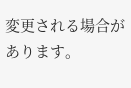変更される場合があります。